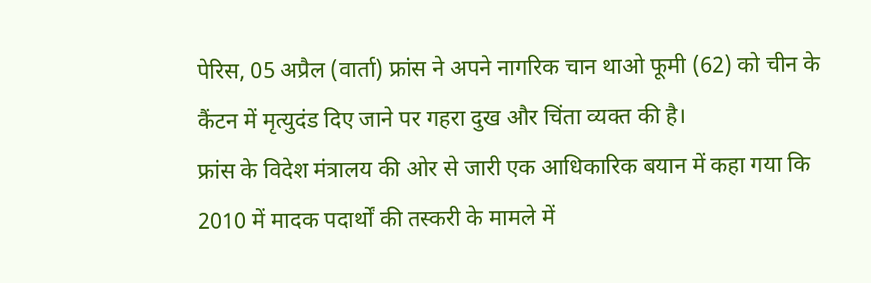पेरिस, 05 अप्रैल (वार्ता) फ्रांस ने अपने नागरिक चान थाओ फूमी (62) को चीन के कैंटन में मृत्युदंड दिए जाने पर गहरा दुख और चिंता व्यक्त की है।
फ्रांस के विदेश मंत्रालय की ओर से जारी एक आधिकारिक बयान में कहा गया कि 2010 में मादक पदार्थों की तस्करी के मामले में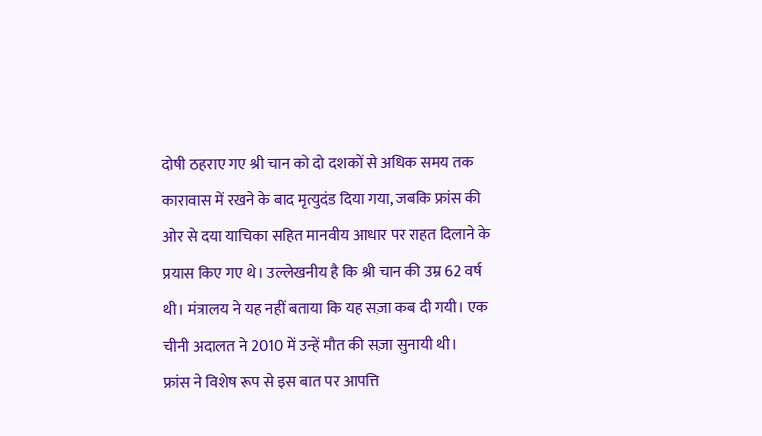दोषी ठहराए गए श्री चान को दो दशकों से अधिक समय तक कारावास में रखने के बाद मृत्युदंड दिया गया, जबकि फ्रांस की ओर से दया याचिका सहित मानवीय आधार पर राहत दिलाने के प्रयास किए गए थे। उल्लेखनीय है कि श्री चान की उम्र 62 वर्ष थी। मंत्रालय ने यह नहीं बताया कि यह सज़ा कब दी गयी। एक चीनी अदालत ने 2010 में उन्हें मौत की सज़ा सुनायी थी।
फ्रांस ने विशेष रूप से इस बात पर आपत्ति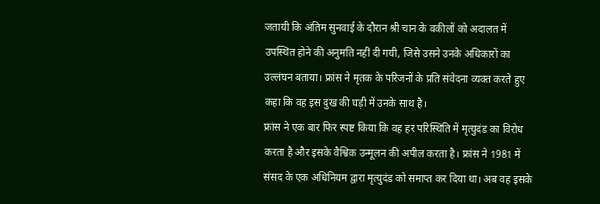जतायी कि अंतिम सुनवाई के दौरान श्री चान के वकीलों को अदालत में उपस्थित होने की अनुमति नहीं दी गयी, जिसे उसने उनके अधिकारों का उल्लंघन बताया। फ्रांस ने मृतक के परिजनों के प्रति संवेदना व्यक्त करते हुए कहा कि वह इस दुख की घड़ी में उनके साथ है।
फ्रांस ने एक बार फिर स्पष्ट किया कि वह हर परिस्थिति में मृत्युदंड का विरोध करता है और इसके वैश्विक उन्मूलन की अपील करता है। फ्रांस ने 1981 में संसद के एक अधिनियम द्वारा मृत्युदंड को समाप्त कर दिया था। अब वह इसके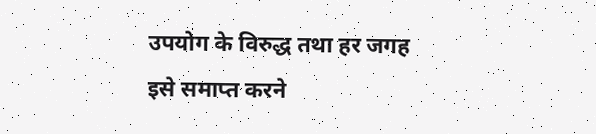उपयोग के विरुद्ध तथा हर जगह इसे समाप्त करने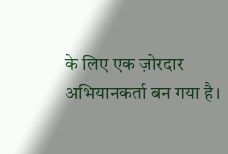के लिए एक ज़ोरदार अभियानकर्ता बन गया है।